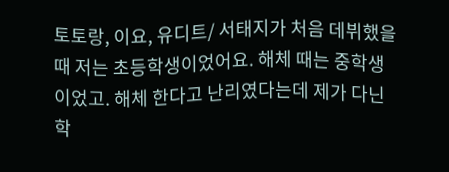토토랑, 이요, 유디트/ 서태지가 처음 데뷔했을 때 저는 초등학생이었어요. 해체 때는 중학생이었고. 해체 한다고 난리였다는데 제가 다닌 학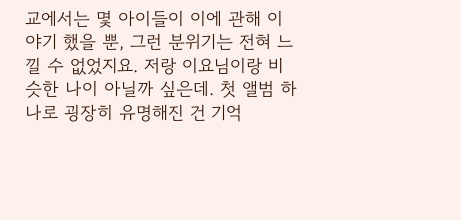교에서는 몇 아이들이 이에 관해 이야기 했을 뿐, 그런 분위기는 전혀 느낄 수 없었지요. 저랑 이요님이랑 비슷한 나이 아닐까 싶은데. 첫 앨범 하나로 굉장히 유명해진 건 기억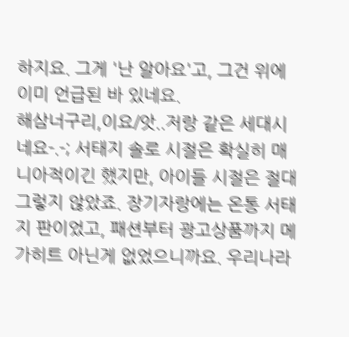하지요. 그게 '난 알아요'고, 그건 위에 이미 언급된 바 있네요.
해삼너구리,이요/앗..저랑 같은 세대시네요-.-; 서태지 솔로 시절은 확실히 매니아적이긴 했지만, 아이들 시절은 절대 그렇지 않았죠. 장기자랑에는 온통 서태지 판이었고, 패션부터 광고상품까지 메가히트 아닌게 없었으니까요. 우리나라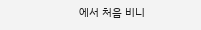에서 처음 비니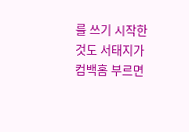를 쓰기 시작한 것도 서태지가 컴백홈 부르면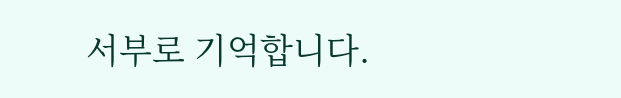서부로 기억합니다.